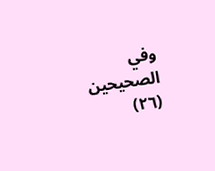وفي الصحيحين (٢٦)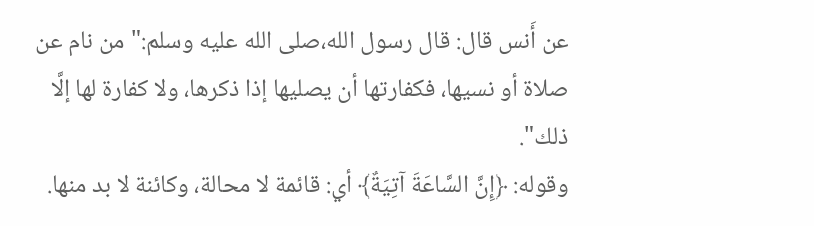عن أَنس قال: قال رسول الله،صلى الله عليه وسلم:"من نام عن صلاة أو نسيها، فكفارتها أن يصليها إذا ذكرها، ولا كفارة لها إلَّا ذلك".
وقوله: ﴿إِنَّ السَّاعَةَ آتِيَةٌ﴾ أي: قائمة لا محالة، وكائنة لا بد منها.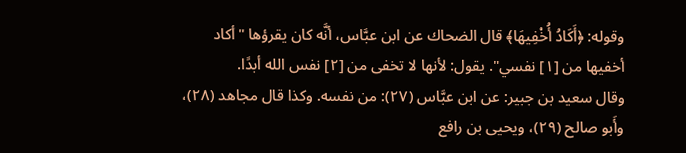وقوله: ﴿أَكَادُ أُخْفِيهَا﴾ قال الضحاك عن ابن عبَّاس، أنَّه كان يقرؤها "أكاد أخفيها من [١] نفسي". يقول: لأنها لا تخفى من [٢] نفس الله أبدًا.
وقال سعيد بن جبير: عن ابن عبَّاس (٢٧): من نفسه. وكذا قال مجاهد (٢٨)، وأَبو صالح (٢٩)، ويحيى بن رافع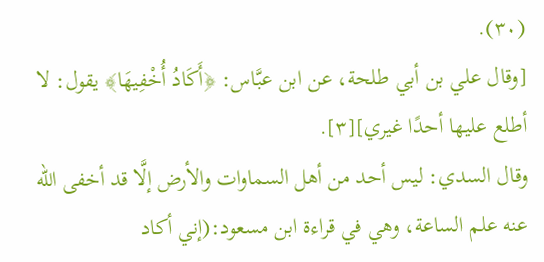(٣٠).
[وقال علي بن أبي طلحة، عن ابن عبَّاس: ﴿أَكَادُ أُخْفِيهَا﴾ يقول: لا أطلع عليها أحدًا غيري][٣].
وقال السدي: ليس أحد من أهل السماوات والأرض إلَّا قد أخفى الله عنه علم الساعة، وهي في قراءة ابن مسعود:(إني أكاد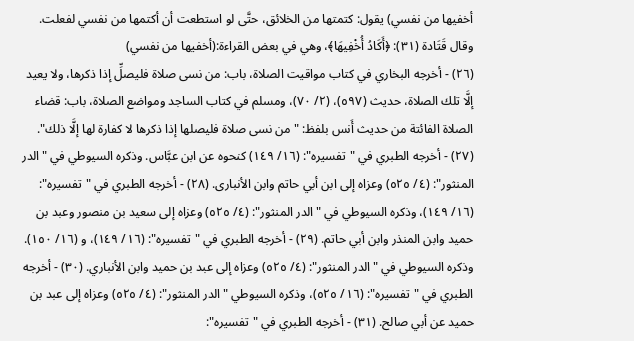أخفيها من نفسي) يقول: كتمتها من الخلائق، حتَّى لو استطعت أن أكتمها من نفسي لفعلت.
وقال قَتَادة (٣١): ﴿أَكَادُ أُخْفِيهَا﴾، وهي في بعض القراءة:(أخفيها من نفسي)
(٢٦) - أخرجه البخاري في كتاب مواقيت الصلاة، باب: من نسى صلاة فليصلِّ إذا ذكرها، ولا يعيد إلَّا تلك الصلاة، حديث (٥٩٧)، (٢/ ٧٠)، ومسلم في كتاب الساجد ومواضع الصلاة، باب: قضاء الصلاة الفائتة من حديث أَنس بلفظ: "من نسى صلاة فليصلها إذا ذكرها لا كفارة لها إلَّا ذلك". (٢٧) - أخرجه الطبري في "تفسيره": (١٦/ ١٤٩) كنحوه عن ابن عبَّاس. وذكره السيوطي في "الدر المنثور": (٤/ ٥٢٥) وعزاه إلى ابن أبي حاتم وابن الأنبارى. (٢٨) - أخرجه الطبري في "تفسيره": (١٦/ ١٤٩)، وذكره السيوطي في "الدر المنثور": (٤/ ٥٢٥) وعزاه إلى سعيد بن منصور وعبد بن حميد وابن المنذر وابن أبي حاتم. (٢٩) - أخرجه الطبري في "تفسيره": (١٦/ ١٤٩)، و (١٦/ ١٥٠). وذكره السيوطي في "الدر المنثور": (٤/ ٥٢٥) وعزاه إلى عبد بن حميد وابن الأنباري. (٣٠) - أخرجه الطبري في "تفسيره": (١٦/ ٥٢٥)، وذكره السيوطي "الدر المنثور": (٤/ ٥٢٥) وعزاه إلى عبد بن حميد عن أبي صالح. (٣١) - أخرجه الطبري في "تفسيره":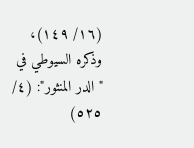(١٦/ ١٤٩)، وذكره السيوطي في "الدر المنثور": (٤/ ٥٢٥)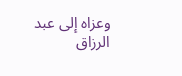وعزاه إلى عبد الرزاق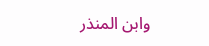وابن المنذر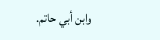وابن أبي حاتم.